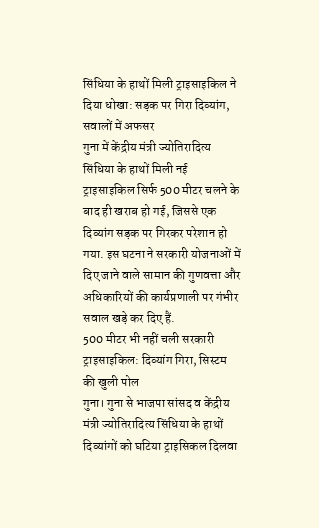सिंधिया के हाथों मिली ट्राइसाइकिल ने दिया धोखा: सड़क पर गिरा दिव्यांग, सवालों में अफसर
गुना में केंद्रीय मंत्री ज्योतिरादित्य सिंधिया के हाथों मिली नई ट्राइसाइकिल सिर्फ 500 मीटर चलने के बाद ही खराब हो गई, जिससे एक दिव्यांग सड़क पर गिरकर परेशान हो गया. इस घटना ने सरकारी योजनाओं में दिए जाने वाले सामान की गुणवत्ता और अधिकारियों की कार्यप्रणाली पर गंभीर सवाल खड़े कर दिए हैं.
500 मीटर भी नहीं चली सरकारी ट्राइसाइकिल: दिव्यांग गिरा, सिस्टम की खुली पोल
गुना। गुना से भाजपा सांसद व केंद्रीय मंत्री ज्योतिरादित्य सिंधिया के हाथों दिव्यांगों को घटिया ट्राइसिकल दिलवा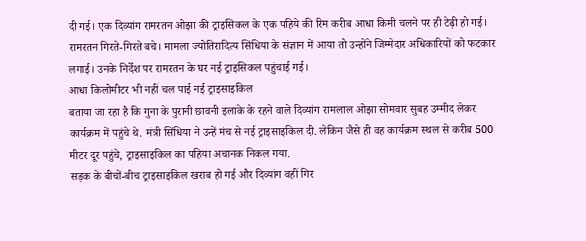दी गई। एक दिव्यांग रामरतन ओझा की ट्राइसिकल के एक पहिये की रिम करीब आधा किमी चलने पर ही टेढ़ी हो गई। रामरतन गिरते-गिरते बचे। मामला ज्योतिरादित्य सिंधिया के संज्ञान में आया तो उन्होंने जिम्मेदार अधिकारियों को फटकार लगाई। उनके निर्देश पर रामरतन के घर नई ट्राइसिकल पहुंचाई गई।
आधा किलोमीटर भी नहीं चल पाई नई ट्राइसाइकिल
बताया जा रहा है कि गुना के पुरानी छावनी इलाके के रहने वाले दिव्यांग रामलाल ओझा सोमवार सुबह उम्मीद लेकर कार्यक्रम में पहुंचे थे. मंत्री सिंधिया ने उन्हें मंच से नई ट्राइसाइकिल दी. लेकिन जैसे ही वह कार्यक्रम स्थल से करीब 500 मीटर दूर पहुंचे, ट्राइसाइकिल का पहिया अचानक निकल गया.
सड़क के बीचों-बीच ट्राइसाइकिल खराब हो गई और दिव्यांग वहीं गिर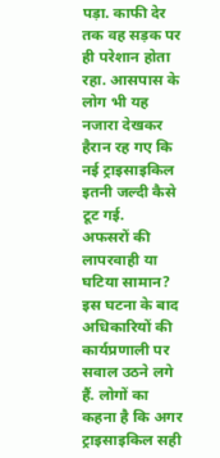पड़ा. काफी देर तक वह सड़क पर ही परेशान होता रहा. आसपास के लोग भी यह नजारा देखकर हैरान रह गए कि नई ट्राइसाइकिल इतनी जल्दी कैसे टूट गई.
अफसरों की लापरवाही या घटिया सामान?
इस घटना के बाद अधिकारियों की कार्यप्रणाली पर सवाल उठने लगे हैं. लोगों का कहना है कि अगर ट्राइसाइकिल सही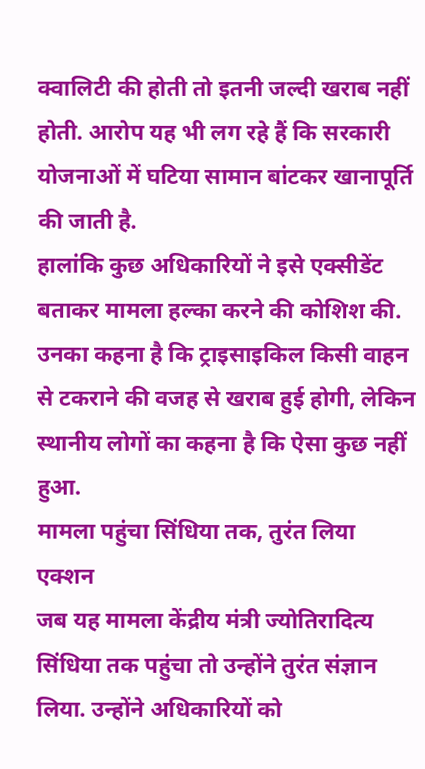क्वालिटी की होती तो इतनी जल्दी खराब नहीं होती. आरोप यह भी लग रहे हैं कि सरकारी योजनाओं में घटिया सामान बांटकर खानापूर्ति की जाती है.
हालांकि कुछ अधिकारियों ने इसे एक्सीडेंट बताकर मामला हल्का करने की कोशिश की. उनका कहना है कि ट्राइसाइकिल किसी वाहन से टकराने की वजह से खराब हुई होगी, लेकिन स्थानीय लोगों का कहना है कि ऐसा कुछ नहीं हुआ.
मामला पहुंचा सिंधिया तक, तुरंत लिया एक्शन
जब यह मामला केंद्रीय मंत्री ज्योतिरादित्य सिंधिया तक पहुंचा तो उन्होंने तुरंत संज्ञान लिया. उन्होंने अधिकारियों को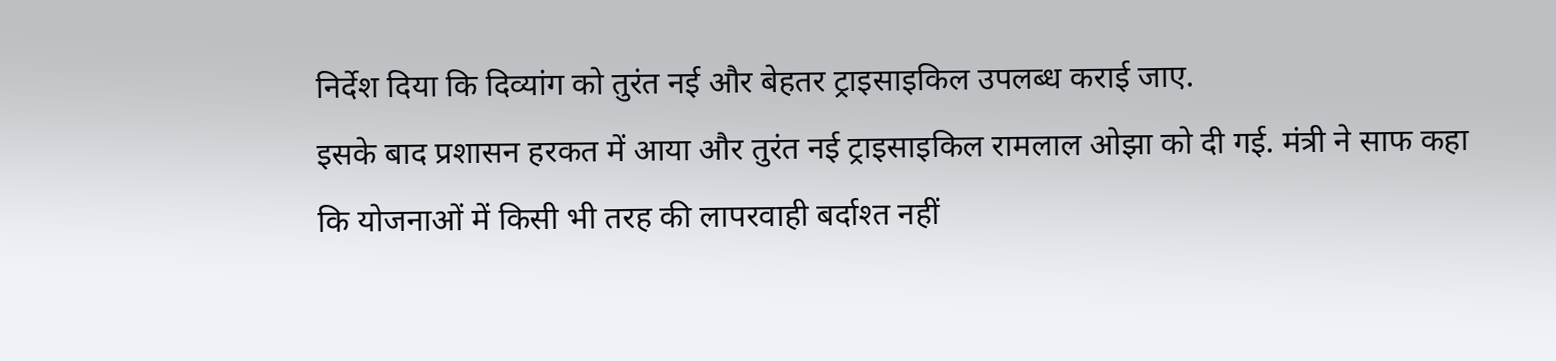निर्देश दिया कि दिव्यांग को तुरंत नई और बेहतर ट्राइसाइकिल उपलब्ध कराई जाए.
इसके बाद प्रशासन हरकत में आया और तुरंत नई ट्राइसाइकिल रामलाल ओझा को दी गई. मंत्री ने साफ कहा कि योजनाओं में किसी भी तरह की लापरवाही बर्दाश्त नहीं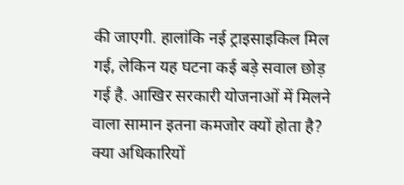की जाएगी. हालांकि नई ट्राइसाइकिल मिल गई, लेकिन यह घटना कई बड़े सवाल छोड़ गई है. आखिर सरकारी योजनाओं में मिलने वाला सामान इतना कमजोर क्यों होता है? क्या अधिकारियों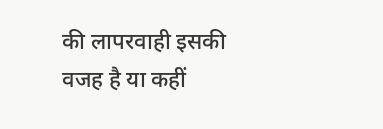की लापरवाही इसकी वजह है या कहीं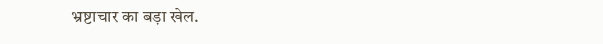भ्रष्टाचार का बड़ा खेल.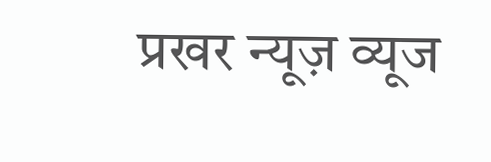प्रखर न्यूज़ व्यूज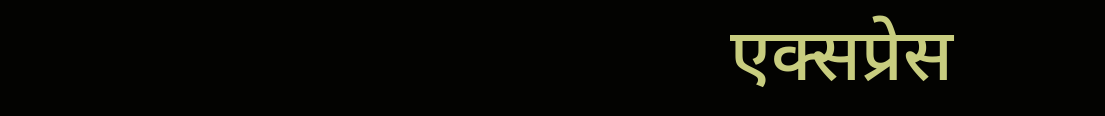एक्सप्रेस